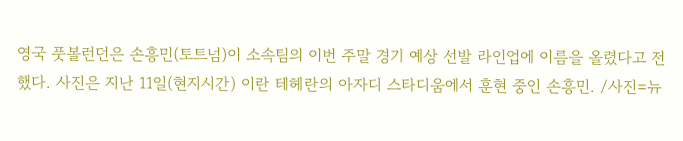영국 풋볼런던은 손흥민(토트넘)이 소속팀의 이번 주말 경기 예상 선발 라인업에 이름을 올렸다고 전했다. 사진은 지난 11일(현지시간) 이란 테헤란의 아자디 스타디움에서 훈현 중인 손흥민. /사진=뉴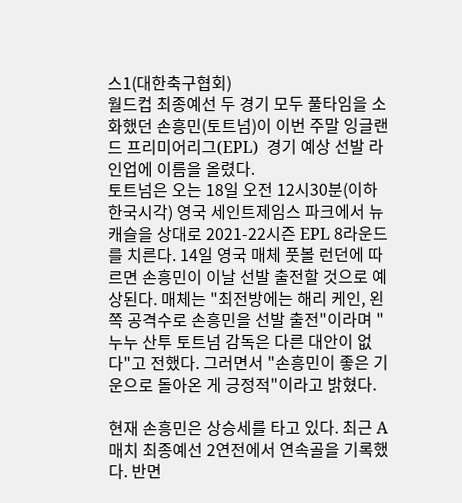스1(대한축구협회)
월드컵 최종예선 두 경기 모두 풀타임을 소화했던 손흥민(토트넘)이 이번 주말 잉글랜드 프리미어리그(EPL)  경기 예상 선발 라인업에 이름을 올렸다.
토트넘은 오는 18일 오전 12시30분(이하 한국시각) 영국 세인트제임스 파크에서 뉴캐슬을 상대로 2021-22시즌 EPL 8라운드를 치른다. 14일 영국 매체 풋볼 런던에 따르면 손흥민이 이날 선발 출전할 것으로 예상된다. 매체는 "최전방에는 해리 케인, 왼쪽 공격수로 손흥민을 선발 출전"이라며 "누누 산투 토트넘 감독은 다른 대안이 없다"고 전했다. 그러면서 "손흥민이 좋은 기운으로 돌아온 게 긍정적"이라고 밝혔다.

현재 손흥민은 상승세를 타고 있다. 최근 A매치 최종예선 2연전에서 연속골을 기록했다. 반면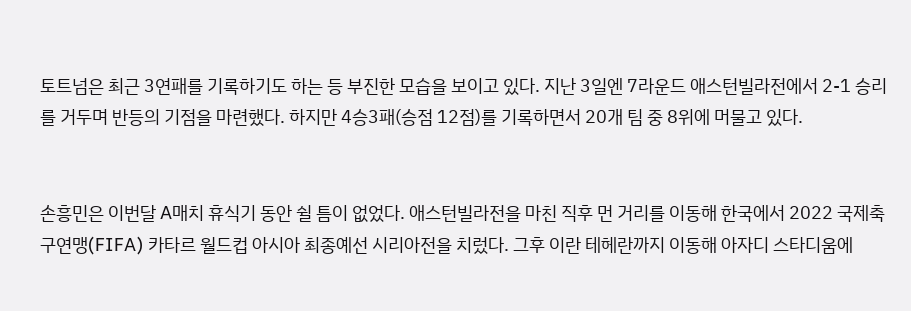토트넘은 최근 3연패를 기록하기도 하는 등 부진한 모습을 보이고 있다. 지난 3일엔 7라운드 애스턴빌라전에서 2-1 승리를 거두며 반등의 기점을 마련했다. 하지만 4승3패(승점 12점)를 기록하면서 20개 팀 중 8위에 머물고 있다.


손흥민은 이번달 A매치 휴식기 동안 쉴 틈이 없었다. 애스턴빌라전을 마친 직후 먼 거리를 이동해 한국에서 2022 국제축구연맹(FIFA) 카타르 월드컵 아시아 최종예선 시리아전을 치렀다. 그후 이란 테헤란까지 이동해 아자디 스타디움에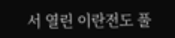서 열린 이란전도 풀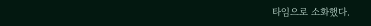타임으로 소화했다.